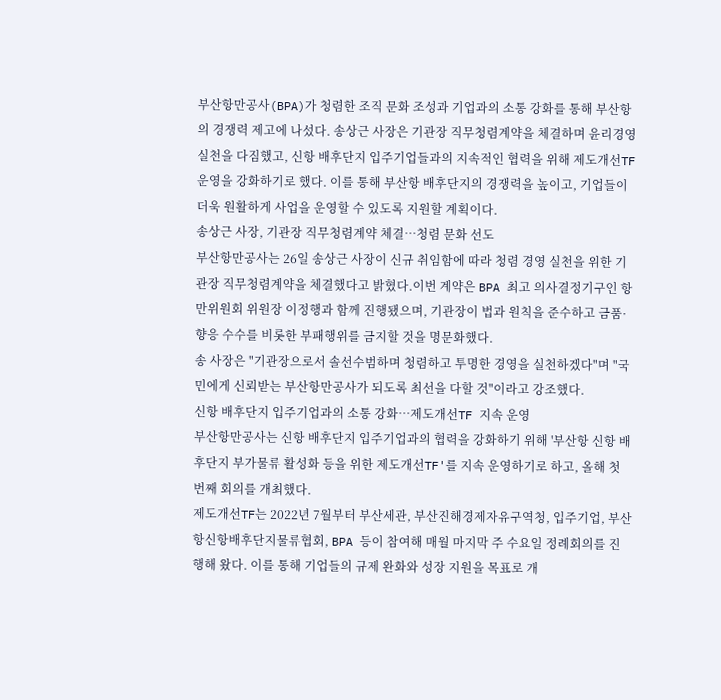부산항만공사(BPA)가 청렴한 조직 문화 조성과 기업과의 소통 강화를 통해 부산항의 경쟁력 제고에 나섰다. 송상근 사장은 기관장 직무청렴계약을 체결하며 윤리경영 실천을 다짐했고, 신항 배후단지 입주기업들과의 지속적인 협력을 위해 제도개선TF 운영을 강화하기로 했다. 이를 통해 부산항 배후단지의 경쟁력을 높이고, 기업들이 더욱 원활하게 사업을 운영할 수 있도록 지원할 계획이다.
송상근 사장, 기관장 직무청렴계약 체결…청렴 문화 선도
부산항만공사는 26일 송상근 사장이 신규 취임함에 따라 청렴 경영 실천을 위한 기관장 직무청렴계약을 체결했다고 밝혔다.이번 계약은 BPA 최고 의사결정기구인 항만위원회 위원장 이정행과 함께 진행됐으며, 기관장이 법과 원칙을 준수하고 금품·향응 수수를 비롯한 부패행위를 금지할 것을 명문화했다.
송 사장은 "기관장으로서 솔선수범하며 청렴하고 투명한 경영을 실천하겠다"며 "국민에게 신뢰받는 부산항만공사가 되도록 최선을 다할 것"이라고 강조했다.
신항 배후단지 입주기업과의 소통 강화…제도개선TF 지속 운영
부산항만공사는 신항 배후단지 입주기업과의 협력을 강화하기 위해 '부산항 신항 배후단지 부가물류 활성화 등을 위한 제도개선TF'를 지속 운영하기로 하고, 올해 첫 번째 회의를 개최했다.
제도개선TF는 2022년 7월부터 부산세관, 부산진해경제자유구역청, 입주기업, 부산항신항배후단지물류협회, BPA 등이 참여해 매월 마지막 주 수요일 정례회의를 진행해 왔다. 이를 통해 기업들의 규제 완화와 성장 지원을 목표로 개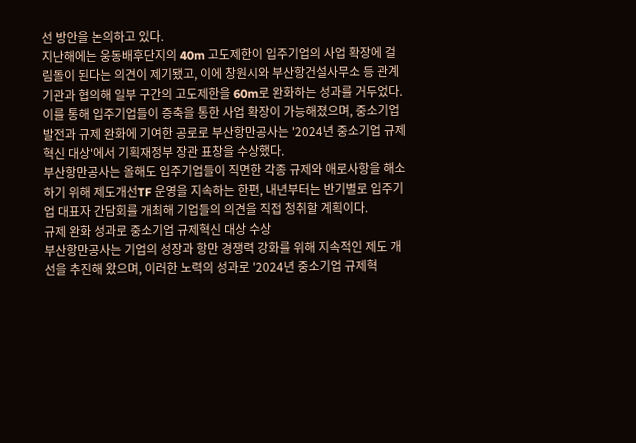선 방안을 논의하고 있다.
지난해에는 웅동배후단지의 40m 고도제한이 입주기업의 사업 확장에 걸림돌이 된다는 의견이 제기됐고, 이에 창원시와 부산항건설사무소 등 관계기관과 협의해 일부 구간의 고도제한을 60m로 완화하는 성과를 거두었다.
이를 통해 입주기업들이 증축을 통한 사업 확장이 가능해졌으며, 중소기업 발전과 규제 완화에 기여한 공로로 부산항만공사는 '2024년 중소기업 규제혁신 대상'에서 기획재정부 장관 표창을 수상했다.
부산항만공사는 올해도 입주기업들이 직면한 각종 규제와 애로사항을 해소하기 위해 제도개선TF 운영을 지속하는 한편, 내년부터는 반기별로 입주기업 대표자 간담회를 개최해 기업들의 의견을 직접 청취할 계획이다.
규제 완화 성과로 중소기업 규제혁신 대상 수상
부산항만공사는 기업의 성장과 항만 경쟁력 강화를 위해 지속적인 제도 개선을 추진해 왔으며, 이러한 노력의 성과로 '2024년 중소기업 규제혁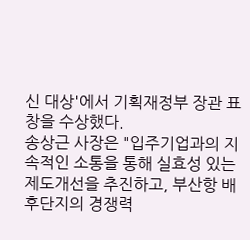신 대상'에서 기획재정부 장관 표창을 수상했다.
송상근 사장은 "입주기업과의 지속적인 소통을 통해 실효성 있는 제도개선을 추진하고, 부산항 배후단지의 경쟁력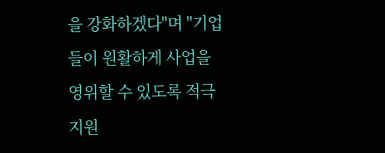을 강화하겠다"며 "기업들이 원활하게 사업을 영위할 수 있도록 적극 지원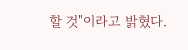할 것"이라고 밝혔다.